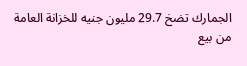الجمارك تضخ 29.7 مليون جنيه للخزانة العامة من بيع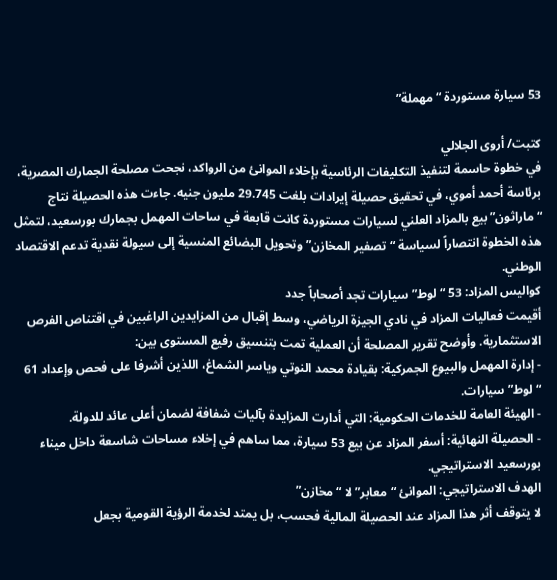53 سيارة مستوردة “مهملة”

كتبت/ أروى الجلالي
في خطوة حاسمة لتنفيذ التكليفات الرئاسية بإخلاء الموانئ من الرواكد، نجحت مصلحة الجمارك المصرية، برئاسة أحمد أموي، في تحقيق حصيلة إيرادات بلغت 29.745 مليون جنيه. جاءت هذه الحصيلة نتاج “ماراثون” بيع بالمزاد العلني لسيارات مستوردة كانت قابعة في ساحات المهمل بجمارك بورسعيد، لتمثل هذه الخطوة انتصاراً لسياسة “تصفير المخازن” وتحويل البضائع المنسية إلى سيولة نقدية تدعم الاقتصاد الوطني.
كواليس المزاد: 53 “لوط” سيارات تجد أصحاباً جدد
أقيمت فعاليات المزاد في نادي الجيزة الرياضي، وسط إقبال من المزايدين الراغبين في اقتناص الفرص الاستثمارية. وأوضح تقرير المصلحة أن العملية تمت بتنسيق رفيع المستوى بين:
- إدارة المهمل والبيوع الجمركية: بقيادة محمد النوتي وياسر الشماغ، اللذين أشرفا على فحص وإعداد 61 “لوط” سيارات.
- الهيئة العامة للخدمات الحكومية: التي أدارت المزايدة بآليات شفافة لضمان أعلى عائد للدولة.
- الحصيلة النهائية: أسفر المزاد عن بيع 53 سيارة، مما ساهم في إخلاء مساحات شاسعة داخل ميناء بورسعيد الاستراتيجي.
الهدف الاستراتيجي: الموانئ “معابر” لا “مخازن”
لا يتوقف أثر هذا المزاد عند الحصيلة المالية فحسب، بل يمتد لخدمة الرؤية القومية بجعل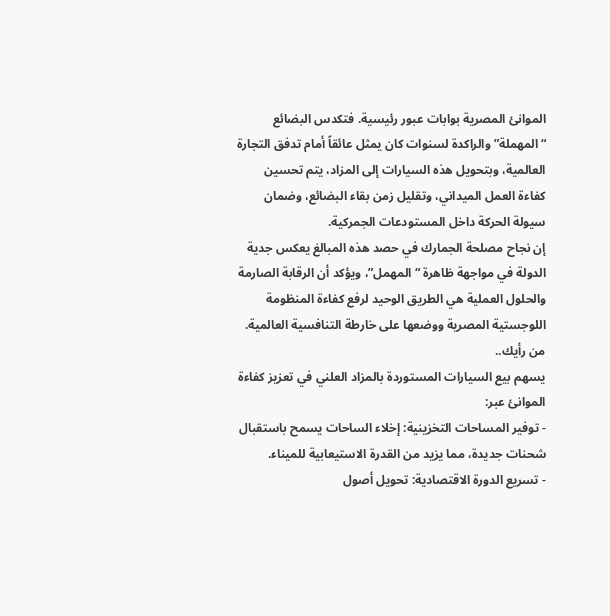الموانئ المصرية بوابات عبور رئيسية. فتكدس البضائع “المهملة” والراكدة لسنوات كان يمثل عائقاً أمام تدفق التجارة العالمية، وبتحويل هذه السيارات إلى المزاد، يتم تحسين كفاءة العمل الميداني، وتقليل زمن بقاء البضائع، وضمان سيولة الحركة داخل المستودعات الجمركية.
إن نجاح مصلحة الجمارك في حصد هذه المبالغ يعكس جدية الدولة في مواجهة ظاهرة “المهمل”، ويؤكد أن الرقابة الصارمة والحلول العملية هي الطريق الوحيد لرفع كفاءة المنظومة اللوجستية المصرية ووضعها على خارطة التنافسية العالمية.
من رأيك..
يسهم بيع السيارات المستوردة بالمزاد العلني في تعزيز كفاءة الموانئ عبر:
- توفير المساحات التخزينية: إخلاء الساحات يسمح باستقبال شحنات جديدة، مما يزيد من القدرة الاستيعابية للميناء.
- تسريع الدورة الاقتصادية: تحويل أصول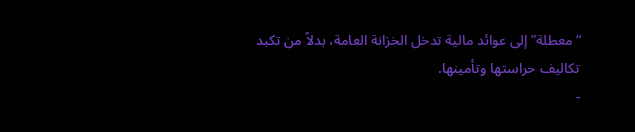“معطلة” إلى عوائد مالية تدخل الخزانة العامة، بدلاً من تكبد تكاليف حراستها وتأمينها.
-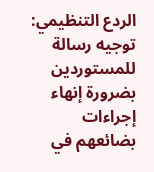الردع التنظيمي: توجيه رسالة للمستوردين بضرورة إنهاء إجراءات بضائعهم في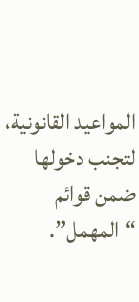المواعيد القانونية، لتجنب دخولها ضمن قوائم “المهمل”.